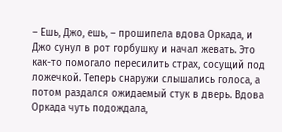– Ешь, Джо, ешь, – прошипела вдова Оркада, и Джо сунул в рот горбушку и начал жевать. Это как-то помогало пересилить страх, сосущий под ложечкой. Теперь снаружи слышались голоса, а потом раздался ожидаемый стук в дверь. Вдова Оркада чуть подождала,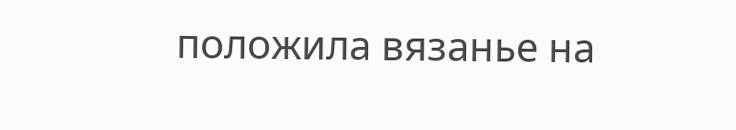положила вязанье на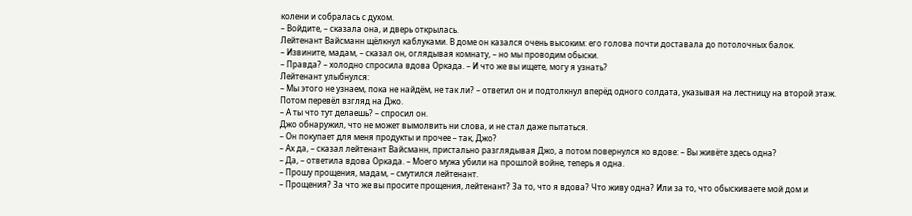колени и собралась с духом.
– Войдите, – сказала она, и дверь открылась.
Лейтенант Вайсманн щёлкнул каблуками. В доме он казался очень высоким: его голова почти доставала до потолочных балок.
– Извините, мадам, – сказал он, оглядывая комнату, – но мы проводим обыски.
– Правда? – холодно спросила вдова Оркада. – И что же вы ищете, могу я узнать?
Лейтенант улыбнулся:
– Мы этого не узнаем, пока не найдём, не так ли? – ответил он и подтолкнул вперёд одного солдата, указывая на лестницу на второй этаж. Потом перевёл взгляд на Джо.
– А ты что тут делаешь? – спросил он.
Джо обнаружил, что не может вымолвить ни слова, и не стал даже пытаться.
– Он покупает для меня продукты и прочее – так, Джо?
– Ах да, – сказал лейтенант Вайсманн, пристально разглядывая Джо, а потом повернулся ко вдове: – Вы живёте здесь одна?
– Да, – ответила вдова Оркада. – Моего мужа убили на прошлой войне, теперь я одна.
– Прошу прощения, мадам, – смутился лейтенант.
– Прощения? За что же вы просите прощения, лейтенант? За то, что я вдова? Что живу одна? Или за то, что обыскиваете мой дом и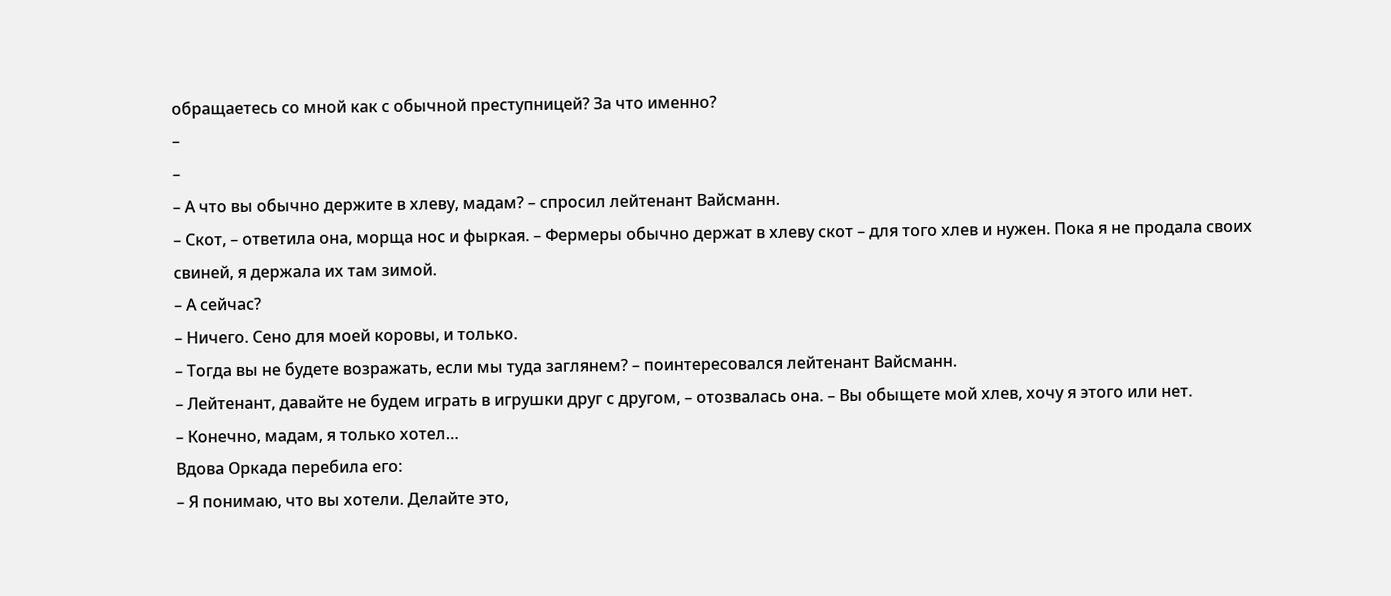обращаетесь со мной как с обычной преступницей? За что именно?
–
–
– А что вы обычно держите в хлеву, мадам? – спросил лейтенант Вайсманн.
– Скот, – ответила она, морща нос и фыркая. – Фермеры обычно держат в хлеву скот – для того хлев и нужен. Пока я не продала своих свиней, я держала их там зимой.
– А сейчас?
– Ничего. Сено для моей коровы, и только.
– Тогда вы не будете возражать, если мы туда заглянем? – поинтересовался лейтенант Вайсманн.
– Лейтенант, давайте не будем играть в игрушки друг с другом, – отозвалась она. – Вы обыщете мой хлев, хочу я этого или нет.
– Конечно, мадам, я только хотел…
Вдова Оркада перебила его:
– Я понимаю, что вы хотели. Делайте это,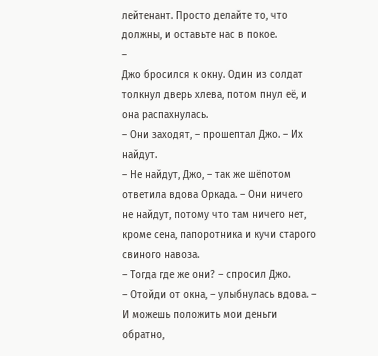лейтенант. Просто делайте то, что должны, и оставьте нас в покое.
–
Джо бросился к окну. Один из солдат толкнул дверь хлева, потом пнул её, и она распахнулась.
– Они заходят, – прошептал Джо. – Их найдут.
– Не найдут, Джо, – так же шёпотом ответила вдова Оркада. – Они ничего не найдут, потому что там ничего нет, кроме сена, папоротника и кучи старого свиного навоза.
– Тогда где же они? – спросил Джо.
– Отойди от окна, – улыбнулась вдова. – И можешь положить мои деньги обратно,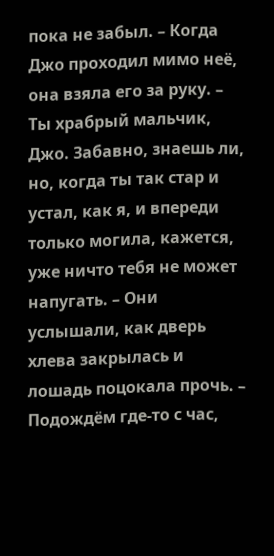пока не забыл. – Когда Джо проходил мимо неё, она взяла его за руку. – Ты храбрый мальчик, Джо. Забавно, знаешь ли, но, когда ты так стар и устал, как я, и впереди только могила, кажется, уже ничто тебя не может напугать. – Они услышали, как дверь хлева закрылась и лошадь поцокала прочь. – Подождём где-то с час,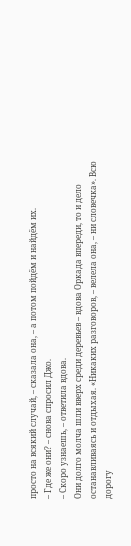просто на всякий случай, – сказала она, – а потом пойдём и найдём их.
– Где же они? – снова спросил Джо.
– Скоро узнаешь, – ответила вдова.
Они долго молча шли вверх среди деревьев – вдова Оркада впереди, то и дело останавливаясь и отдыхая. «Никаких разговоров, – велела она, – ни словечка». Всю дорогу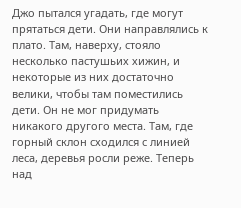Джо пытался угадать, где могут прятаться дети. Они направлялись к плато. Там, наверху, стояло несколько пастушьих хижин, и некоторые из них достаточно велики, чтобы там поместились дети. Он не мог придумать никакого другого места. Там, где горный склон сходился с линией леса, деревья росли реже. Теперь над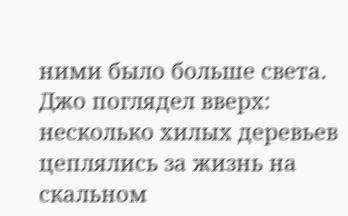ними было больше света. Джо поглядел вверх: несколько хилых деревьев цеплялись за жизнь на скальном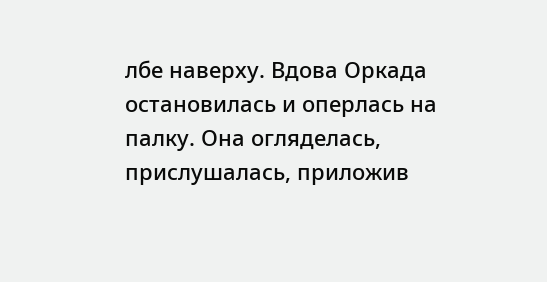лбе наверху. Вдова Оркада остановилась и оперлась на палку. Она огляделась, прислушалась, приложив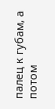палец к губам, а потом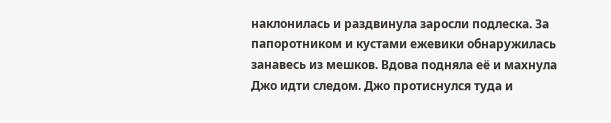наклонилась и раздвинула заросли подлеска. За папоротником и кустами ежевики обнаружилась занавесь из мешков. Вдова подняла её и махнула Джо идти следом. Джо протиснулся туда и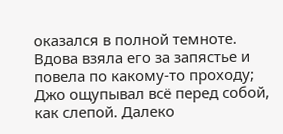оказался в полной темноте. Вдова взяла его за запястье и повела по какому-то проходу; Джо ощупывал всё перед собой, как слепой. Далеко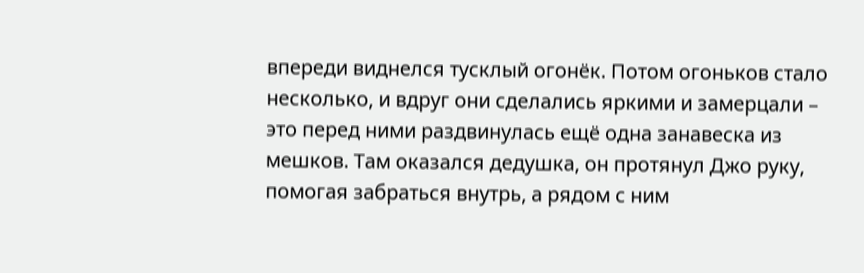впереди виднелся тусклый огонёк. Потом огоньков стало несколько, и вдруг они сделались яркими и замерцали – это перед ними раздвинулась ещё одна занавеска из мешков. Там оказался дедушка, он протянул Джо руку, помогая забраться внутрь, а рядом с ним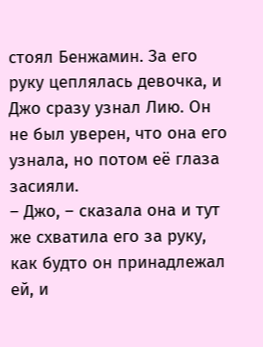стоял Бенжамин. За его руку цеплялась девочка, и Джо сразу узнал Лию. Он не был уверен, что она его узнала, но потом её глаза засияли.
– Джо, – сказала она и тут же схватила его за руку, как будто он принадлежал ей, и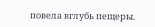повела вглубь пещеры.